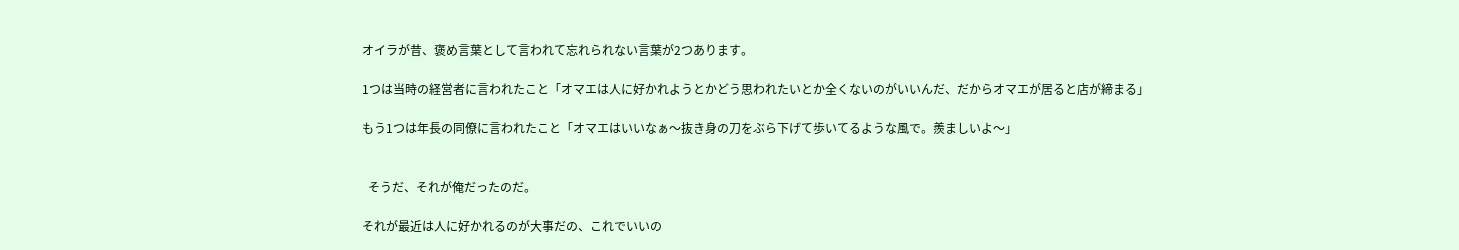オイラが昔、褒め言葉として言われて忘れられない言葉が2つあります。

1つは当時の経営者に言われたこと「オマエは人に好かれようとかどう思われたいとか全くないのがいいんだ、だからオマエが居ると店が締まる」

もう1つは年長の同僚に言われたこと「オマエはいいなぁ〜抜き身の刀をぶら下げて歩いてるような風で。羨ましいよ〜」


  そうだ、それが俺だったのだ。

それが最近は人に好かれるのが大事だの、これでいいの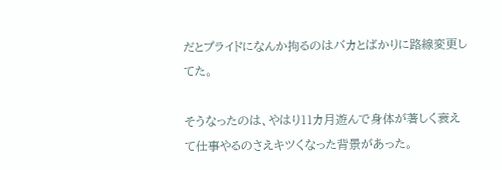だとプライドになんか拘るのはバカとばかりに路線変更してた。

そうなったのは、やはり11カ月遊んで身体が著しく衰えて仕事やるのさえキツくなった背景があった。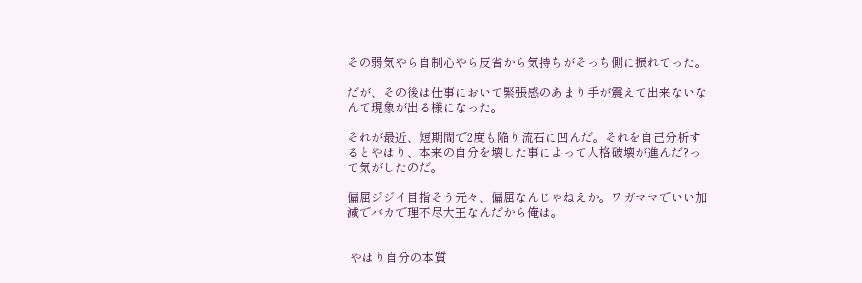その弱気やら自制心やら反省から気持ちがそっち側に振れてった。

だが、その後は仕事において緊張感のあまり手が震えて出来ないなんて現象が出る様になった。

それが最近、短期間で2度も陥り流石に凹んだ。それを自己分析するとやはり、本来の自分を壊した事によって人格破壊が進んだ?って気がしたのだ。

偏屈ジジイ目指そう元々、偏屈なんじゃねえか。ワガママでいい加減でバカで理不尽大王なんだから俺は。


 やはり自分の本質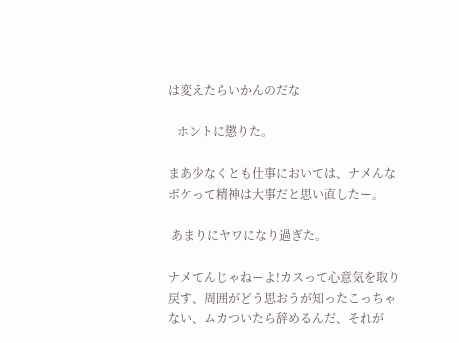は変えたらいかんのだな

   ホントに懲りた。

まあ少なくとも仕事においては、ナメんなボケって精神は大事だと思い直したー。

 あまりにヤワになり過ぎた。

ナメてんじゃねーよ!カスって心意気を取り戻す、周囲がどう思おうが知ったこっちゃない、ムカついたら辞めるんだ、それが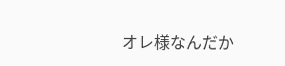オレ様なんだか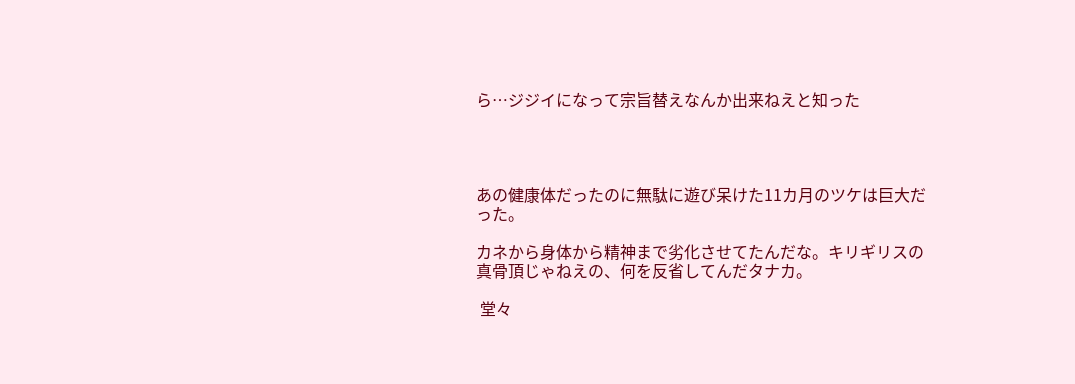ら…ジジイになって宗旨替えなんか出来ねえと知った




あの健康体だったのに無駄に遊び呆けた11カ月のツケは巨大だった。

カネから身体から精神まで劣化させてたんだな。キリギリスの真骨頂じゃねえの、何を反省してんだタナカ。

 堂々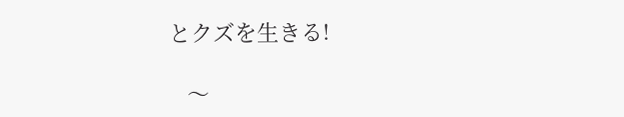とクズを生きる!

   〜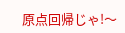原点回帰じゃ!〜